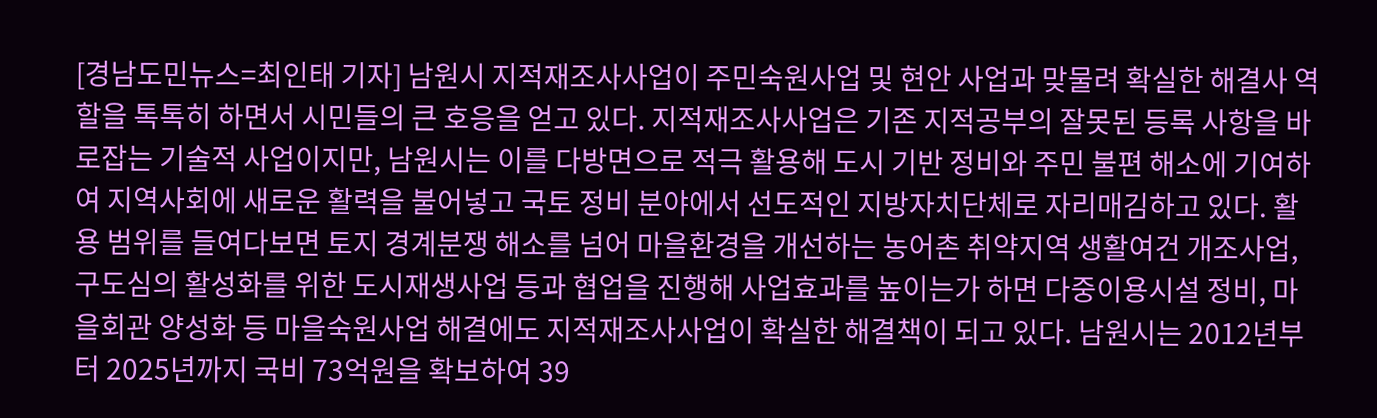[경남도민뉴스=최인태 기자] 남원시 지적재조사사업이 주민숙원사업 및 현안 사업과 맞물려 확실한 해결사 역할을 톡톡히 하면서 시민들의 큰 호응을 얻고 있다. 지적재조사사업은 기존 지적공부의 잘못된 등록 사항을 바로잡는 기술적 사업이지만, 남원시는 이를 다방면으로 적극 활용해 도시 기반 정비와 주민 불편 해소에 기여하여 지역사회에 새로운 활력을 불어넣고 국토 정비 분야에서 선도적인 지방자치단체로 자리매김하고 있다. 활용 범위를 들여다보면 토지 경계분쟁 해소를 넘어 마을환경을 개선하는 농어촌 취약지역 생활여건 개조사업, 구도심의 활성화를 위한 도시재생사업 등과 협업을 진행해 사업효과를 높이는가 하면 다중이용시설 정비, 마을회관 양성화 등 마을숙원사업 해결에도 지적재조사사업이 확실한 해결책이 되고 있다. 남원시는 2012년부터 2025년까지 국비 73억원을 확보하여 39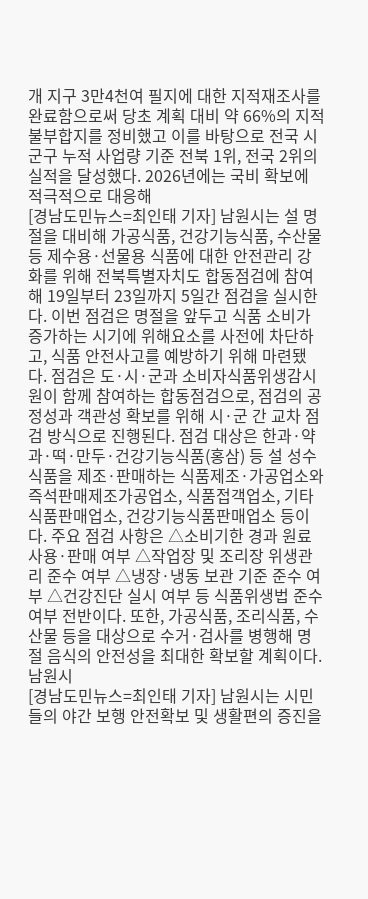개 지구 3만4천여 필지에 대한 지적재조사를 완료함으로써 당초 계획 대비 약 66%의 지적불부합지를 정비했고 이를 바탕으로 전국 시군구 누적 사업량 기준 전북 1위, 전국 2위의 실적을 달성했다. 2026년에는 국비 확보에 적극적으로 대응해
[경남도민뉴스=최인태 기자] 남원시는 설 명절을 대비해 가공식품, 건강기능식품, 수산물 등 제수용·선물용 식품에 대한 안전관리 강화를 위해 전북특별자치도 합동점검에 참여해 19일부터 23일까지 5일간 점검을 실시한다. 이번 점검은 명절을 앞두고 식품 소비가 증가하는 시기에 위해요소를 사전에 차단하고, 식품 안전사고를 예방하기 위해 마련됐다. 점검은 도·시·군과 소비자식품위생감시원이 함께 참여하는 합동점검으로, 점검의 공정성과 객관성 확보를 위해 시·군 간 교차 점검 방식으로 진행된다. 점검 대상은 한과·약과·떡·만두·건강기능식품(홍삼) 등 설 성수식품을 제조·판매하는 식품제조·가공업소와 즉석판매제조가공업소, 식품접객업소, 기타식품판매업소, 건강기능식품판매업소 등이다. 주요 점검 사항은 △소비기한 경과 원료 사용·판매 여부 △작업장 및 조리장 위생관리 준수 여부 △냉장·냉동 보관 기준 준수 여부 △건강진단 실시 여부 등 식품위생법 준수 여부 전반이다. 또한, 가공식품, 조리식품, 수산물 등을 대상으로 수거·검사를 병행해 명절 음식의 안전성을 최대한 확보할 계획이다. 남원시
[경남도민뉴스=최인태 기자] 남원시는 시민들의 야간 보행 안전확보 및 생활편의 증진을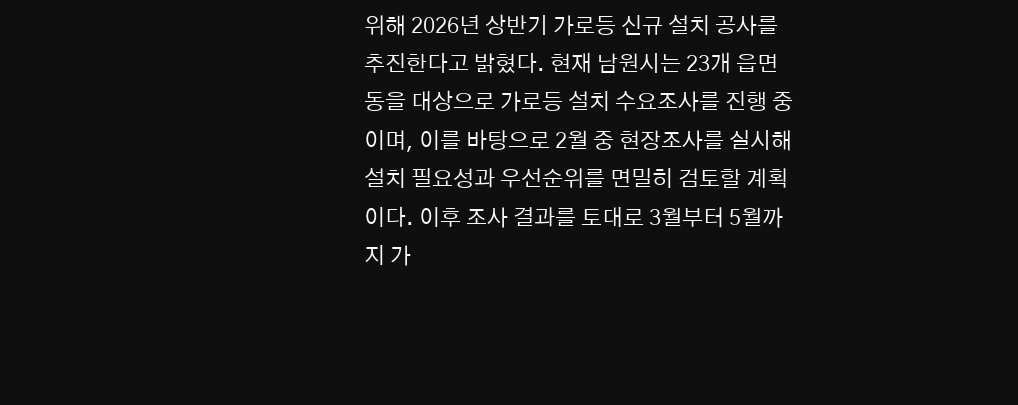위해 2026년 상반기 가로등 신규 설치 공사를 추진한다고 밝혔다. 현재 남원시는 23개 읍면동을 대상으로 가로등 설치 수요조사를 진행 중이며, 이를 바탕으로 2월 중 현장조사를 실시해 설치 필요성과 우선순위를 면밀히 검토할 계획이다. 이후 조사 결과를 토대로 3월부터 5월까지 가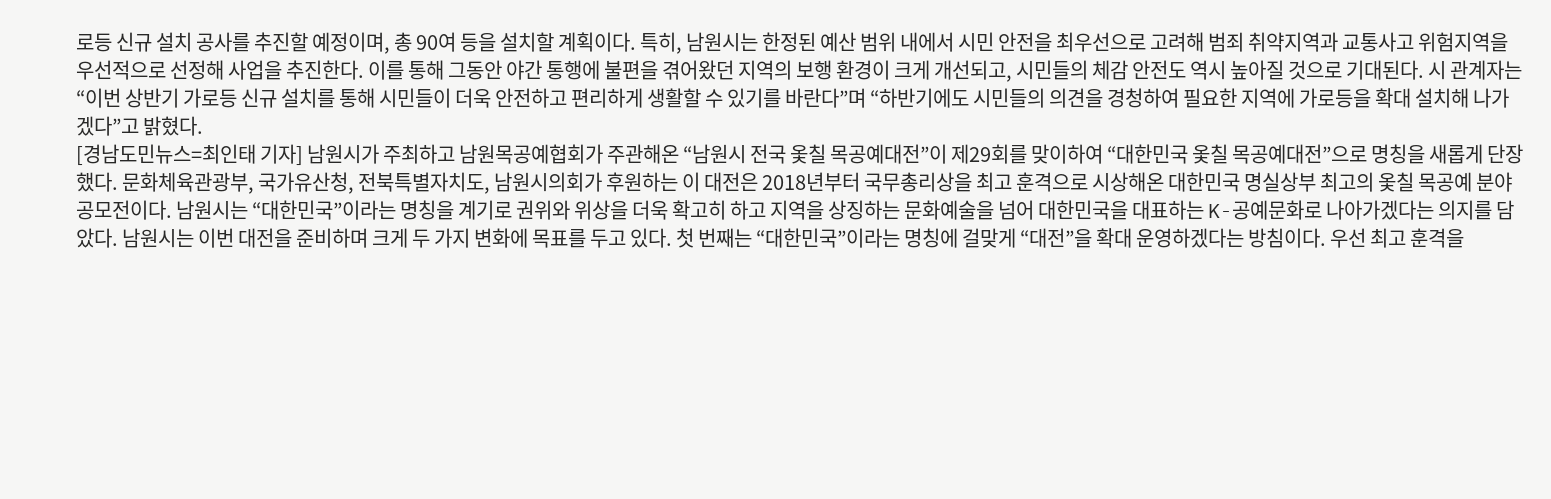로등 신규 설치 공사를 추진할 예정이며, 총 90여 등을 설치할 계획이다. 특히, 남원시는 한정된 예산 범위 내에서 시민 안전을 최우선으로 고려해 범죄 취약지역과 교통사고 위험지역을 우선적으로 선정해 사업을 추진한다. 이를 통해 그동안 야간 통행에 불편을 겪어왔던 지역의 보행 환경이 크게 개선되고, 시민들의 체감 안전도 역시 높아질 것으로 기대된다. 시 관계자는 “이번 상반기 가로등 신규 설치를 통해 시민들이 더욱 안전하고 편리하게 생활할 수 있기를 바란다”며 “하반기에도 시민들의 의견을 경청하여 필요한 지역에 가로등을 확대 설치해 나가겠다”고 밝혔다.
[경남도민뉴스=최인태 기자] 남원시가 주최하고 남원목공예협회가 주관해온 “남원시 전국 옻칠 목공예대전”이 제29회를 맞이하여 “대한민국 옻칠 목공예대전”으로 명칭을 새롭게 단장했다. 문화체육관광부, 국가유산청, 전북특별자치도, 남원시의회가 후원하는 이 대전은 2018년부터 국무총리상을 최고 훈격으로 시상해온 대한민국 명실상부 최고의 옻칠 목공예 분야 공모전이다. 남원시는 “대한민국”이라는 명칭을 계기로 권위와 위상을 더욱 확고히 하고 지역을 상징하는 문화예술을 넘어 대한민국을 대표하는 K-공예문화로 나아가겠다는 의지를 담았다. 남원시는 이번 대전을 준비하며 크게 두 가지 변화에 목표를 두고 있다. 첫 번째는 “대한민국”이라는 명칭에 걸맞게 “대전”을 확대 운영하겠다는 방침이다. 우선 최고 훈격을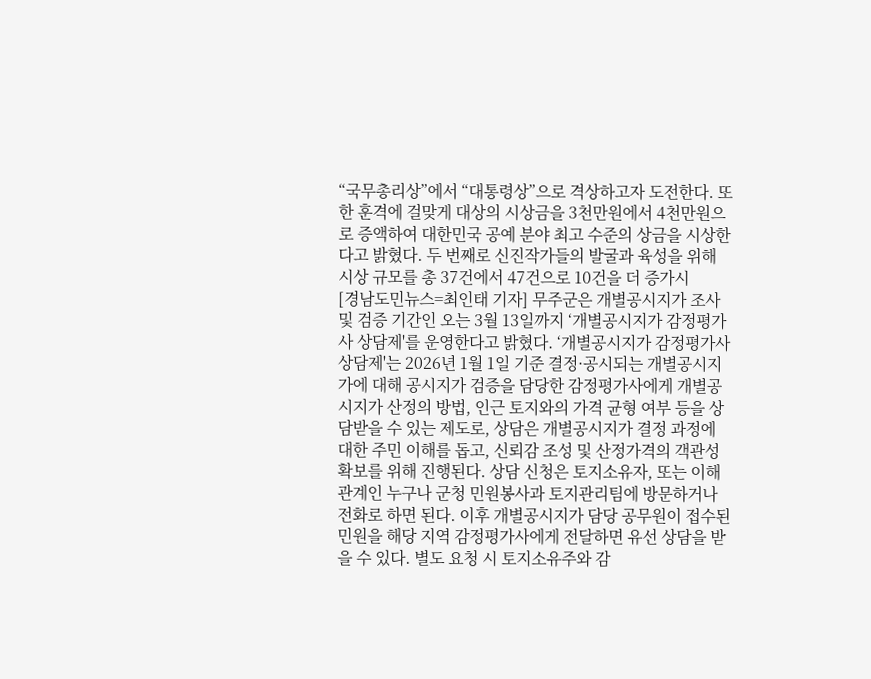“국무총리상”에서 “대통령상”으로 격상하고자 도전한다. 또한 훈격에 걸맞게 대상의 시상금을 3천만원에서 4천만원으로 증액하여 대한민국 공예 분야 최고 수준의 상금을 시상한다고 밝혔다. 두 번째로 신진작가들의 발굴과 육성을 위해 시상 규모를 총 37건에서 47건으로 10건을 더 증가시
[경남도민뉴스=최인태 기자] 무주군은 개별공시지가 조사 및 검증 기간인 오는 3월 13일까지 ‘개별공시지가 감정평가사 상담제'를 운영한다고 밝혔다. ‘개별공시지가 감정평가사 상담제'는 2026년 1월 1일 기준 결정·공시되는 개별공시지가에 대해 공시지가 검증을 담당한 감정평가사에게 개별공시지가 산정의 방법, 인근 토지와의 가격 균형 여부 등을 상담받을 수 있는 제도로, 상담은 개별공시지가 결정 과정에 대한 주민 이해를 돕고, 신뢰감 조성 및 산정가격의 객관성 확보를 위해 진행된다. 상담 신청은 토지소유자, 또는 이해 관계인 누구나 군청 민원봉사과 토지관리팀에 방문하거나 전화로 하면 된다. 이후 개별공시지가 담당 공무원이 접수된 민원을 해당 지역 감정평가사에게 전달하면 유선 상담을 받을 수 있다. 별도 요청 시 토지소유주와 감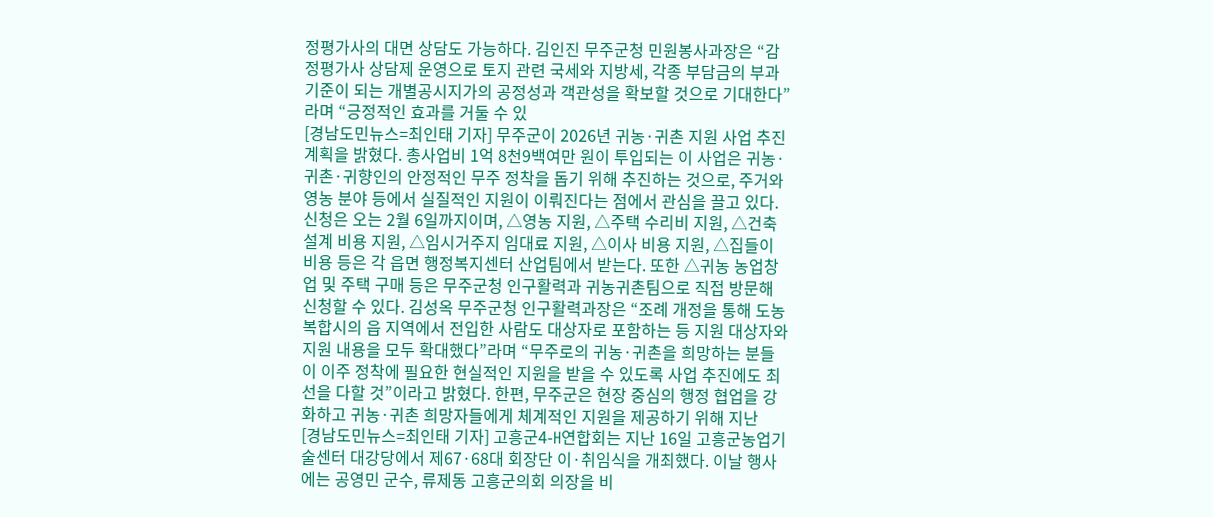정평가사의 대면 상담도 가능하다. 김인진 무주군청 민원봉사과장은 “감정평가사 상담제 운영으로 토지 관련 국세와 지방세, 각종 부담금의 부과 기준이 되는 개별공시지가의 공정성과 객관성을 확보할 것으로 기대한다”라며 “긍정적인 효과를 거둘 수 있
[경남도민뉴스=최인태 기자] 무주군이 2026년 귀농·귀촌 지원 사업 추진 계획을 밝혔다. 총사업비 1억 8천9백여만 원이 투입되는 이 사업은 귀농·귀촌·귀향인의 안정적인 무주 정착을 돕기 위해 추진하는 것으로, 주거와 영농 분야 등에서 실질적인 지원이 이뤄진다는 점에서 관심을 끌고 있다. 신청은 오는 2월 6일까지이며, △영농 지원, △주택 수리비 지원, △건축설계 비용 지원, △임시거주지 임대료 지원, △이사 비용 지원, △집들이 비용 등은 각 읍면 행정복지센터 산업팀에서 받는다. 또한 △귀농 농업창업 및 주택 구매 등은 무주군청 인구활력과 귀농귀촌팀으로 직접 방문해 신청할 수 있다. 김성옥 무주군청 인구활력과장은 “조례 개정을 통해 도농복합시의 읍 지역에서 전입한 사람도 대상자로 포함하는 등 지원 대상자와 지원 내용을 모두 확대했다”라며 “무주로의 귀농·귀촌을 희망하는 분들이 이주 정착에 필요한 현실적인 지원을 받을 수 있도록 사업 추진에도 최선을 다할 것”이라고 밝혔다. 한편, 무주군은 현장 중심의 행정 협업을 강화하고 귀농·귀촌 희망자들에게 체계적인 지원을 제공하기 위해 지난
[경남도민뉴스=최인태 기자] 고흥군4-H연합회는 지난 16일 고흥군농업기술센터 대강당에서 제67·68대 회장단 이·취임식을 개최했다. 이날 행사에는 공영민 군수, 류제동 고흥군의회 의장을 비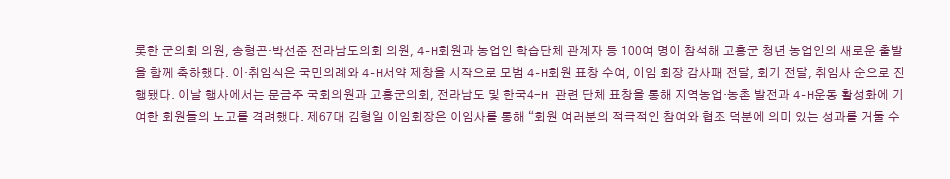롯한 군의회 의원, 송형곤·박선준 전라남도의회 의원, 4-H회원과 농업인 학습단체 관계자 등 100여 명이 참석해 고흥군 청년 농업인의 새로운 출발을 함께 축하했다. 이·취임식은 국민의례와 4-H서약 제창을 시작으로 모범 4-H회원 표창 수여, 이임 회장 감사패 전달, 회기 전달, 취임사 순으로 진행됐다. 이날 행사에서는 문금주 국회의원과 고흥군의회, 전라남도 및 한국4-H 관련 단체 표창을 통해 지역농업·농촌 발전과 4-H운동 활성화에 기여한 회원들의 노고를 격려했다. 제67대 김형일 이임회장은 이임사를 통해 “회원 여러분의 적극적인 참여와 협조 덕분에 의미 있는 성과를 거둘 수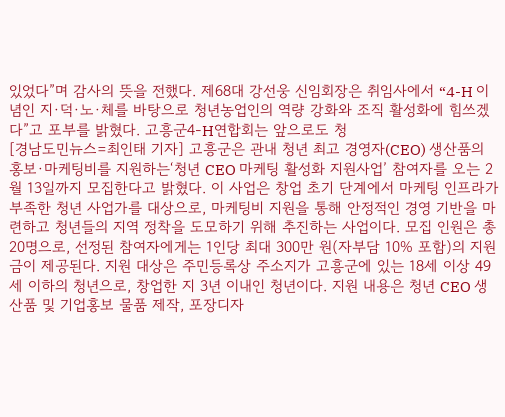있었다”며 감사의 뜻을 전했다. 제68대 강선웅 신임회장은 취임사에서 “4-H 이념인 지·덕·노·체를 바탕으로 청년농업인의 역량 강화와 조직 활성화에 힘쓰겠다”고 포부를 밝혔다. 고흥군4-H연합회는 앞으로도 청
[경남도민뉴스=최인태 기자] 고흥군은 관내 청년 최고 경영자(CEO) 생산품의 홍보·마케팅비를 지원하는‘청년 CEO 마케팅 활성화 지원사업’ 참여자를 오는 2월 13일까지 모집한다고 밝혔다. 이 사업은 창업 초기 단계에서 마케팅 인프라가 부족한 청년 사업가를 대상으로, 마케팅비 지원을 통해 안정적인 경영 기반을 마련하고 청년들의 지역 정착을 도모하기 위해 추진하는 사업이다. 모집 인원은 총 20명으로, 선정된 참여자에게는 1인당 최대 300만 원(자부담 10% 포함)의 지원금이 제공된다. 지원 대상은 주민등록상 주소지가 고흥군에 있는 18세 이상 49세 이하의 청년으로, 창업한 지 3년 이내인 청년이다. 지원 내용은 청년 CEO 생산품 및 기업홍보 물품 제작, 포장디자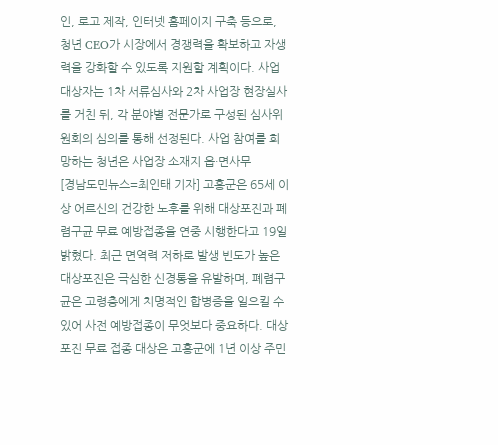인, 로고 제작, 인터넷 홈페이지 구축 등으로, 청년 CEO가 시장에서 경쟁력을 확보하고 자생력을 강화할 수 있도록 지원할 계획이다. 사업대상자는 1차 서류심사와 2차 사업장 현장실사를 거친 뒤, 각 분야별 전문가로 구성된 심사위원회의 심의를 통해 선정된다. 사업 참여를 희망하는 청년은 사업장 소재지 읍·면사무
[경남도민뉴스=최인태 기자] 고흥군은 65세 이상 어르신의 건강한 노후를 위해 대상포진과 폐렴구균 무료 예방접종을 연중 시행한다고 19일 밝혔다. 최근 면역력 저하로 발생 빈도가 높은 대상포진은 극심한 신경통을 유발하며, 폐렴구균은 고령층에게 치명적인 합병증을 일으킬 수 있어 사전 예방접종이 무엇보다 중요하다. 대상포진 무료 접종 대상은 고흥군에 1년 이상 주민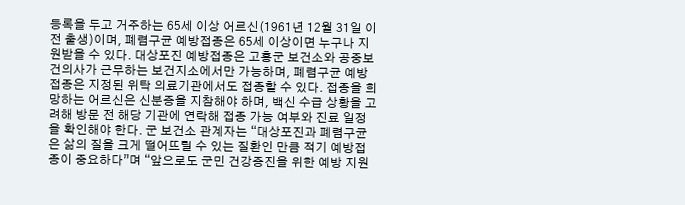등록을 두고 거주하는 65세 이상 어르신(1961년 12월 31일 이전 출생)이며, 폐렴구균 예방접종은 65세 이상이면 누구나 지원받을 수 있다. 대상포진 예방접종은 고흥군 보건소와 공중보건의사가 근무하는 보건지소에서만 가능하며, 폐렴구균 예방접종은 지정된 위탁 의료기관에서도 접종할 수 있다. 접종을 희망하는 어르신은 신분증을 지참해야 하며, 백신 수급 상황을 고려해 방문 전 해당 기관에 연락해 접종 가능 여부와 진료 일정을 확인해야 한다. 군 보건소 관계자는 “대상포진과 폐렴구균은 삶의 질을 크게 떨어뜨릴 수 있는 질환인 만큼 적기 예방접종이 중요하다”며 “앞으로도 군민 건강증진을 위한 예방 지원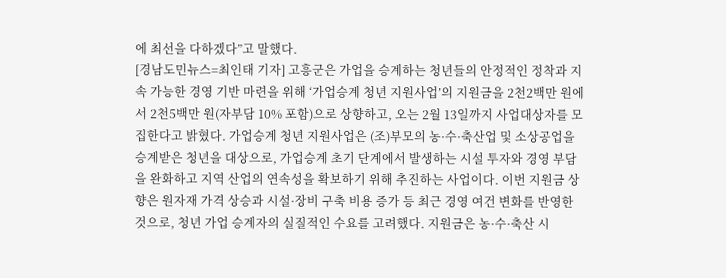에 최선을 다하겠다”고 말했다.
[경남도민뉴스=최인태 기자] 고흥군은 가업을 승계하는 청년들의 안정적인 정착과 지속 가능한 경영 기반 마련을 위해 ‘가업승계 청년 지원사업’의 지원금을 2천2백만 원에서 2천5백만 원(자부담 10% 포함)으로 상향하고, 오는 2월 13일까지 사업대상자를 모집한다고 밝혔다. 가업승계 청년 지원사업은 (조)부모의 농·수·축산업 및 소상공업을 승계받은 청년을 대상으로, 가업승계 초기 단계에서 발생하는 시설 투자와 경영 부담을 완화하고 지역 산업의 연속성을 확보하기 위해 추진하는 사업이다. 이번 지원금 상향은 원자재 가격 상승과 시설·장비 구축 비용 증가 등 최근 경영 여건 변화를 반영한 것으로, 청년 가업 승계자의 실질적인 수요를 고려했다. 지원금은 농·수·축산 시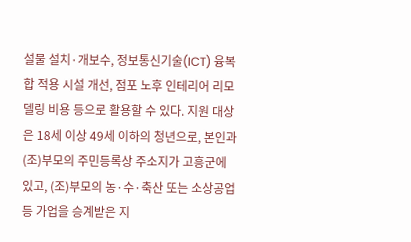설물 설치·개보수, 정보통신기술(ICT) 융복합 적용 시설 개선, 점포 노후 인테리어 리모델링 비용 등으로 활용할 수 있다. 지원 대상은 18세 이상 49세 이하의 청년으로, 본인과 (조)부모의 주민등록상 주소지가 고흥군에 있고, (조)부모의 농·수·축산 또는 소상공업 등 가업을 승계받은 지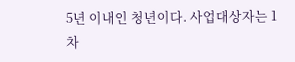5년 이내인 청년이다. 사업대상자는 1차